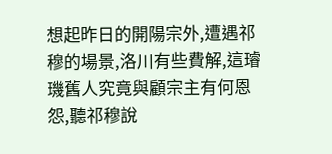想起昨日的開陽宗外,遭遇祁穆的場景,洛川有些費解,這璿璣舊人究竟與顧宗主有何恩怨,聽祁穆說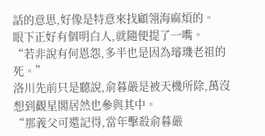話的意思,好像是特意來找顧翎海麻煩的。
眼下正好有個明白人,就隨便提了一嘴。
“若非說有何恩怨,多半也是因為璿璣老祖的死。”
洛川先前只是聽說,俞暮嚴是被天機所除,萬沒想到觀星閣居然也參與其中。
“那義父可還記得,當年擊殺俞暮嚴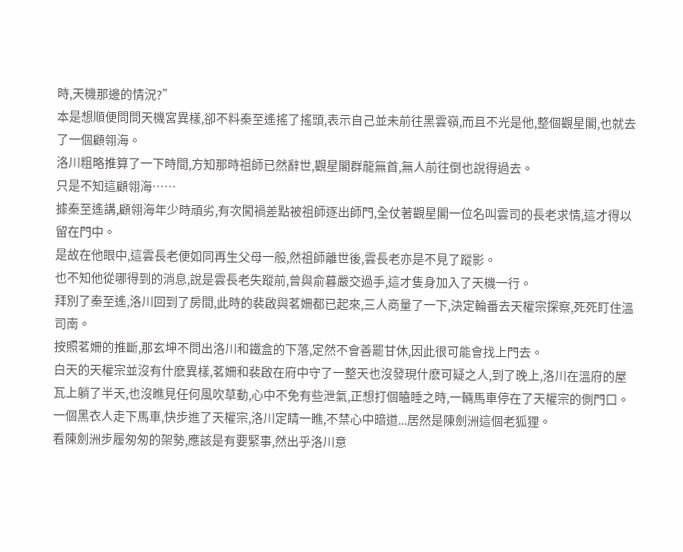時,天機那邊的情況?”
本是想順便問問天機宮異樣,卻不料秦至遙搖了搖頭,表示自己並未前往黑雲嶺,而且不光是他,整個觀星閣,也就去了一個顧翎海。
洛川粗略推算了一下時間,方知那時祖師已然辭世,觀星閣群龍無首,無人前往倒也說得過去。
只是不知這顧翎海……
據秦至遙講,顧翎海年少時頑劣,有次闖禍差點被祖師逐出師門,全仗著觀星閣一位名叫雲司的長老求情,這才得以留在門中。
是故在他眼中,這雲長老便如同再生父母一般,然祖師離世後,雲長老亦是不見了蹤影。
也不知他從哪得到的消息,說是雲長老失蹤前,曾與俞暮嚴交過手,這才隻身加入了天機一行。
拜別了秦至遙,洛川回到了房間,此時的裴啟與茗姍都已起來,三人商量了一下,決定輪番去天權宗探察,死死盯住溫司南。
按照茗姍的推斷,那玄坤不問出洛川和鐵盒的下落,定然不會善罷甘休,因此很可能會找上門去。
白天的天權宗並沒有什麽異樣,茗姍和裴啟在府中守了一整天也沒發現什麽可疑之人,到了晚上,洛川在溫府的屋瓦上躺了半天,也沒瞧見任何風吹草動,心中不免有些泄氣,正想打個瞌睡之時,一輛馬車停在了天權宗的側門口。
一個黑衣人走下馬車,快步進了天權宗,洛川定睛一瞧,不禁心中暗道...居然是陳劍洲這個老狐狸。
看陳劍洲步履匆匆的架勢,應該是有要緊事,然出乎洛川意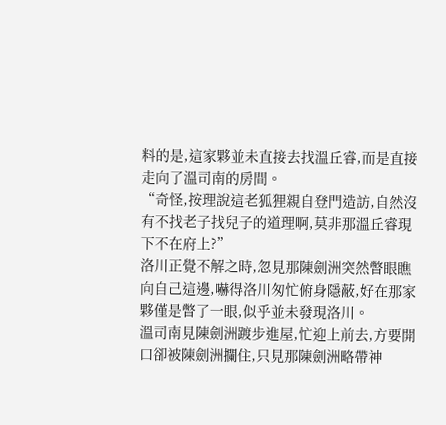料的是,這家夥並未直接去找溫丘睿,而是直接走向了溫司南的房間。
“奇怪,按理說這老狐狸親自登門造訪,自然沒有不找老子找兒子的道理啊,莫非那溫丘睿現下不在府上?”
洛川正覺不解之時,忽見那陳劍洲突然瞥眼瞧向自己這邊,嚇得洛川匆忙俯身隱蔽,好在那家夥僅是瞥了一眼,似乎並未發現洛川。
溫司南見陳劍洲踱步進屋,忙迎上前去,方要開口卻被陳劍洲攔住,只見那陳劍洲略帶神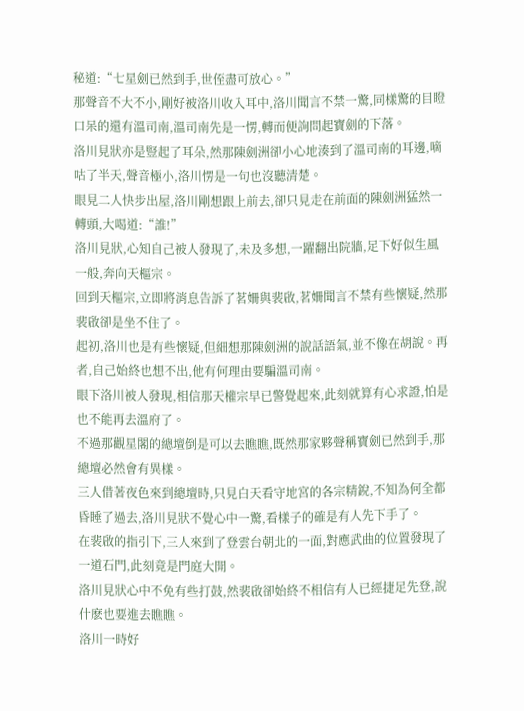秘道:“七星劍已然到手,世侄盡可放心。”
那聲音不大不小,剛好被洛川收入耳中,洛川聞言不禁一驚,同樣驚的目瞪口呆的還有溫司南,溫司南先是一愣,轉而便詢問起寶劍的下落。
洛川見狀亦是豎起了耳朵,然那陳劍洲卻小心地湊到了溫司南的耳邊,嘀咕了半天,聲音極小,洛川愣是一句也沒聽清楚。
眼見二人快步出屋,洛川剛想跟上前去,卻只見走在前面的陳劍洲猛然一轉頭,大喝道:“誰!”
洛川見狀,心知自己被人發現了,未及多想,一躍翻出院牆,足下好似生風一般,奔向天樞宗。
回到天樞宗,立即將消息告訴了茗姍與裴啟,茗姍聞言不禁有些懷疑,然那裴啟卻是坐不住了。
起初,洛川也是有些懷疑,但細想那陳劍洲的說話語氣,並不像在胡說。再者,自己始終也想不出,他有何理由要騙溫司南。
眼下洛川被人發現,相信那天權宗早已警覺起來,此刻就算有心求證,怕是也不能再去溫府了。
不過那觀星閣的總壇倒是可以去瞧瞧,既然那家夥聲稱寶劍已然到手,那總壇必然會有異樣。
三人借著夜色來到總壇時,只見白天看守地宮的各宗精銳,不知為何全都昏睡了過去,洛川見狀不覺心中一驚,看樣子的確是有人先下手了。
在裴啟的指引下,三人來到了登雲台朝北的一面,對應武曲的位置發現了一道石門,此刻竟是門庭大開。
洛川見狀心中不免有些打鼓,然裴啟卻始終不相信有人已經捷足先登,說什麽也要進去瞧瞧。
洛川一時好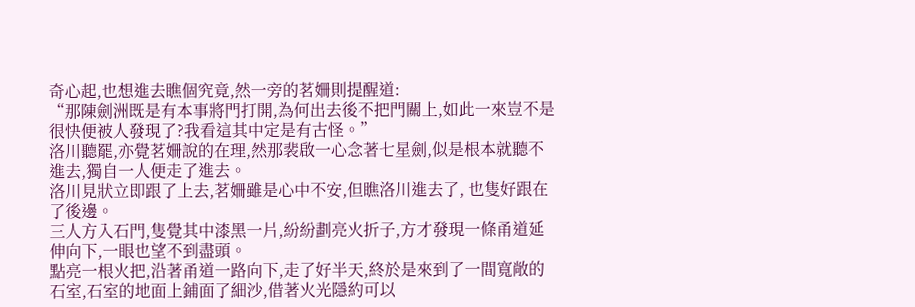奇心起,也想進去瞧個究竟,然一旁的茗姍則提醒道:
“那陳劍洲既是有本事將門打開,為何出去後不把門關上,如此一來豈不是很快便被人發現了?我看這其中定是有古怪。”
洛川聽罷,亦覺茗姍說的在理,然那裴啟一心念著七星劍,似是根本就聽不進去,獨自一人便走了進去。
洛川見狀立即跟了上去,茗姍雖是心中不安,但瞧洛川進去了, 也隻好跟在了後邊。
三人方入石門,隻覺其中漆黑一片,紛紛劃亮火折子,方才發現一條甬道延伸向下,一眼也望不到盡頭。
點亮一根火把,沿著甬道一路向下,走了好半天,終於是來到了一間寬敞的石室,石室的地面上鋪面了細沙,借著火光隱約可以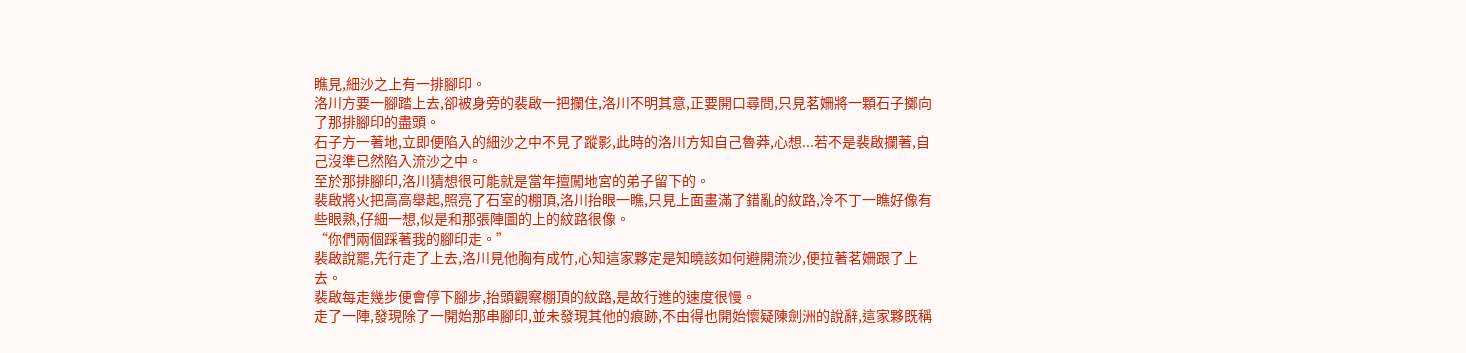瞧見,細沙之上有一排腳印。
洛川方要一腳踏上去,卻被身旁的裴啟一把攔住,洛川不明其意,正要開口尋問,只見茗姍將一顆石子擲向了那排腳印的盡頭。
石子方一著地,立即便陷入的細沙之中不見了蹤影,此時的洛川方知自己魯莽,心想...若不是裴啟攔著,自己沒準已然陷入流沙之中。
至於那排腳印,洛川猜想很可能就是當年擅闖地宮的弟子留下的。
裴啟將火把高高舉起,照亮了石室的棚頂,洛川抬眼一瞧,只見上面畫滿了錯亂的紋路,冷不丁一瞧好像有些眼熟,仔細一想,似是和那張陣圖的上的紋路很像。
“你們兩個踩著我的腳印走。”
裴啟說罷,先行走了上去,洛川見他胸有成竹,心知這家夥定是知曉該如何避開流沙,便拉著茗姍跟了上去。
裴啟每走幾步便會停下腳步,抬頭觀察棚頂的紋路,是故行進的速度很慢。
走了一陣,發現除了一開始那串腳印,並未發現其他的痕跡,不由得也開始懷疑陳劍洲的說辭,這家夥既稱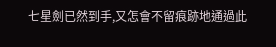七星劍已然到手,又怎會不留痕跡地通過此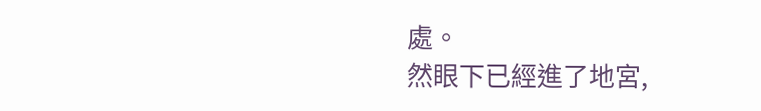處。
然眼下已經進了地宮,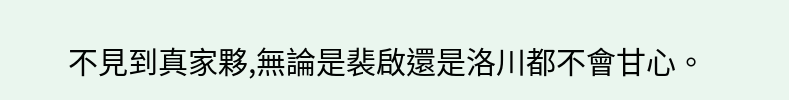不見到真家夥,無論是裴啟還是洛川都不會甘心。